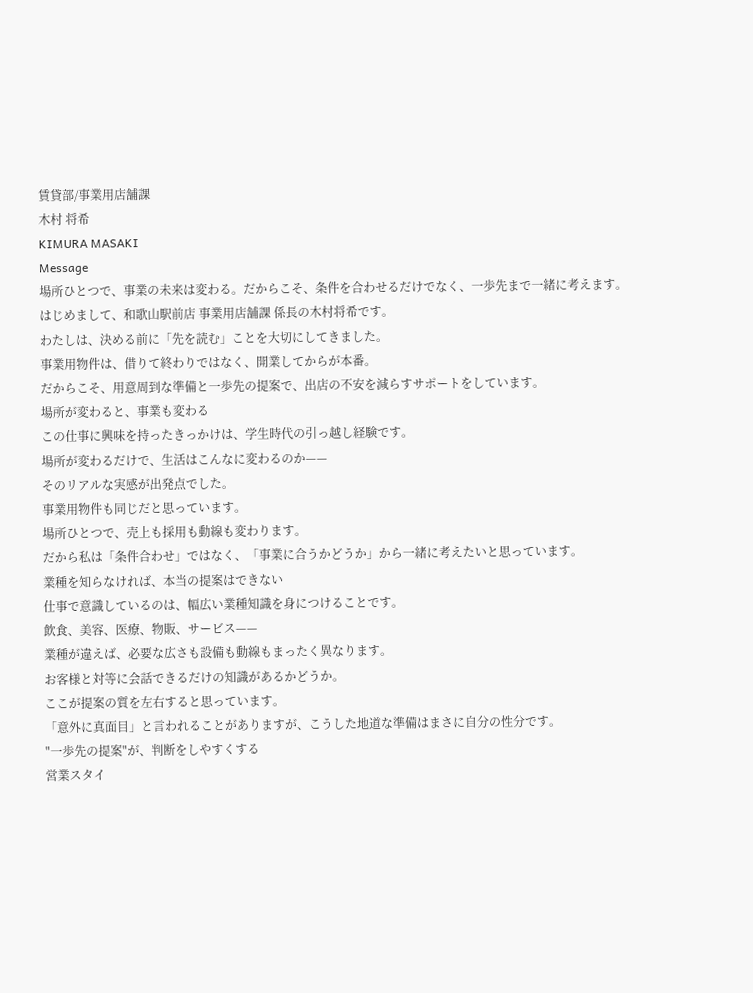賃貸部/事業用店舗課
木村 将希
KIMURA MASAKI
Message
場所ひとつで、事業の未来は変わる。だからこそ、条件を合わせるだけでなく、一歩先まで一緒に考えます。
はじめまして、和歌山駅前店 事業用店舗課 係長の木村将希です。
わたしは、決める前に「先を読む」ことを大切にしてきました。
事業用物件は、借りて終わりではなく、開業してからが本番。
だからこそ、用意周到な準備と一歩先の提案で、出店の不安を減らすサポートをしています。
場所が変わると、事業も変わる
この仕事に興味を持ったきっかけは、学生時代の引っ越し経験です。
場所が変わるだけで、生活はこんなに変わるのか——
そのリアルな実感が出発点でした。
事業用物件も同じだと思っています。
場所ひとつで、売上も採用も動線も変わります。
だから私は「条件合わせ」ではなく、「事業に合うかどうか」から一緒に考えたいと思っています。
業種を知らなければ、本当の提案はできない
仕事で意識しているのは、幅広い業種知識を身につけることです。
飲食、美容、医療、物販、サービス——
業種が違えば、必要な広さも設備も動線もまったく異なります。
お客様と対等に会話できるだけの知識があるかどうか。
ここが提案の質を左右すると思っています。
「意外に真面目」と言われることがありますが、こうした地道な準備はまさに自分の性分です。
"一歩先の提案"が、判断をしやすくする
営業スタイ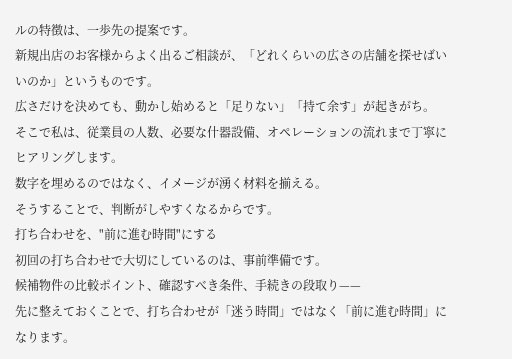ルの特徴は、一歩先の提案です。
新規出店のお客様からよく出るご相談が、「どれくらいの広さの店舗を探せばいいのか」というものです。
広さだけを決めても、動かし始めると「足りない」「持て余す」が起きがち。
そこで私は、従業員の人数、必要な什器設備、オペレーションの流れまで丁寧にヒアリングします。
数字を埋めるのではなく、イメージが湧く材料を揃える。
そうすることで、判断がしやすくなるからです。
打ち合わせを、"前に進む時間"にする
初回の打ち合わせで大切にしているのは、事前準備です。
候補物件の比較ポイント、確認すべき条件、手続きの段取り——
先に整えておくことで、打ち合わせが「迷う時間」ではなく「前に進む時間」になります。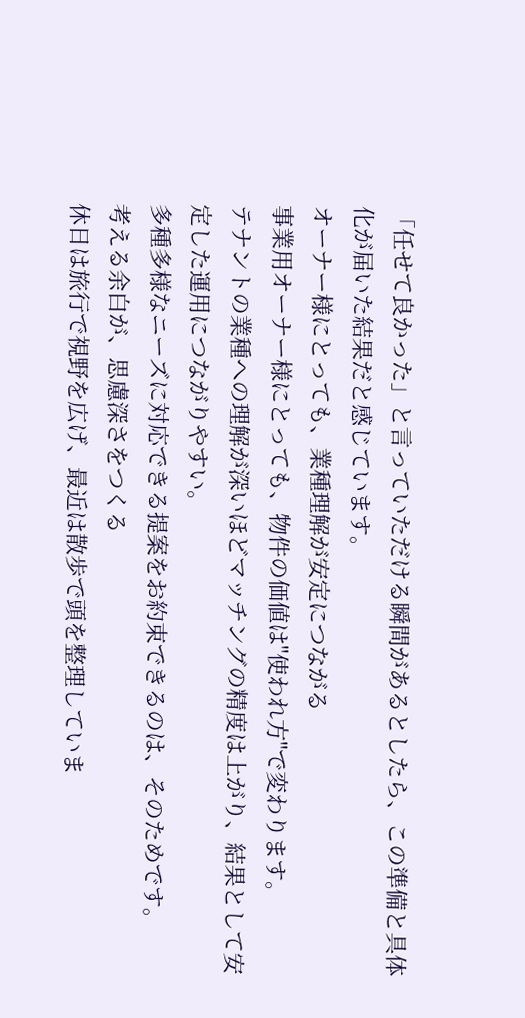「任せて良かった」と言っていただける瞬間があるとしたら、この準備と具体化が届いた結果だと感じています。
オーナー様にとっても、業種理解が安定につながる
事業用オーナー様にとっても、物件の価値は"使われ方"で変わります。
テナントの業種への理解が深いほどマッチングの精度は上がり、結果として安定した運用につながりやすい。
多種多様なニーズに対応できる提案をお約束できるのは、そのためです。
考える余白が、思慮深さをつくる
休日は旅行で視野を広げ、最近は散歩で頭を整理していま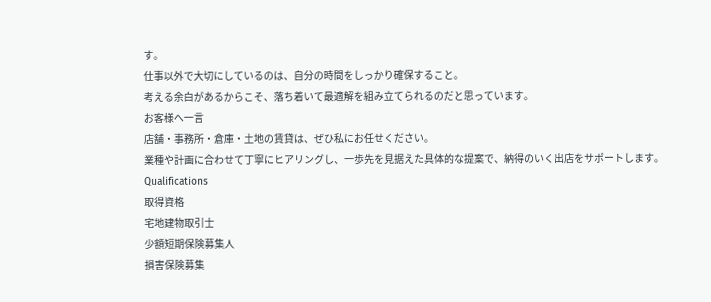す。
仕事以外で大切にしているのは、自分の時間をしっかり確保すること。
考える余白があるからこそ、落ち着いて最適解を組み立てられるのだと思っています。
お客様へ一言
店舗・事務所・倉庫・土地の賃貸は、ぜひ私にお任せください。
業種や計画に合わせて丁寧にヒアリングし、一歩先を見据えた具体的な提案で、納得のいく出店をサポートします。
Qualifications
取得資格
宅地建物取引士
少額短期保険募集人
損害保険募集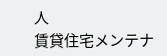人
賃貸住宅メンテナ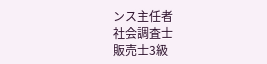ンス主任者
社会調査士
販売士3級